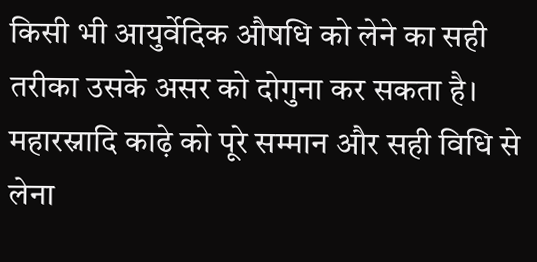किसी भी आयुर्वेदिक औषधि को लेने का सही तरीका उसके असर को दोगुना कर सकता है। महारस्नादि काढ़े को पूरे सम्मान और सही विधि से लेना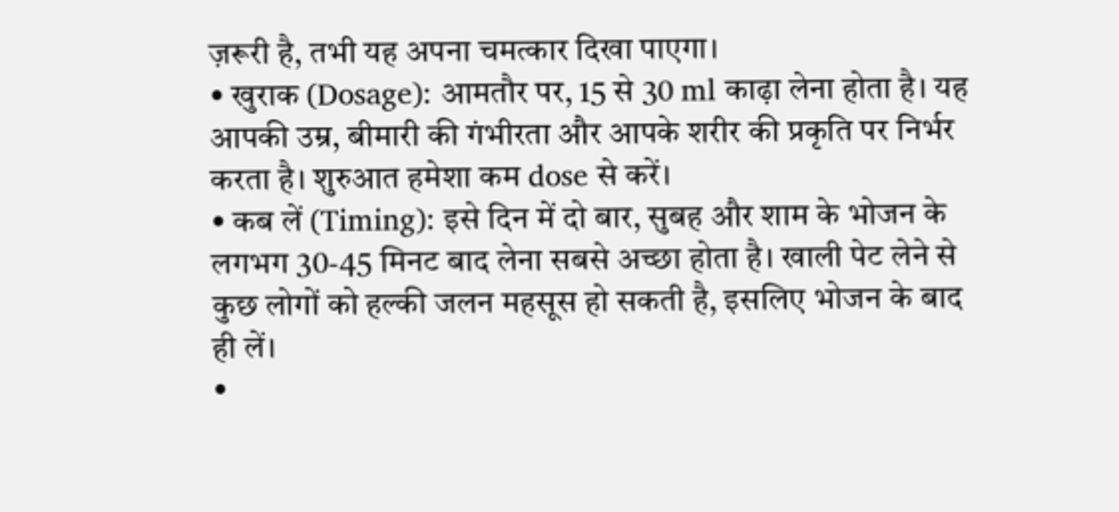ज़रूरी है, तभी यह अपना चमत्कार दिखा पाएगा।
• खुराक (Dosage): आमतौर पर, 15 से 30 ml काढ़ा लेना होता है। यह आपकी उम्र, बीमारी की गंभीरता और आपके शरीर की प्रकृति पर निर्भर करता है। शुरुआत हमेशा कम dose से करें।
• कब लें (Timing): इसे दिन में दो बार, सुबह और शाम के भोजन के लगभग 30-45 मिनट बाद लेना सबसे अच्छा होता है। खाली पेट लेने से कुछ लोगों को हल्की जलन महसूस हो सकती है, इसलिए भोजन के बाद ही लें।
•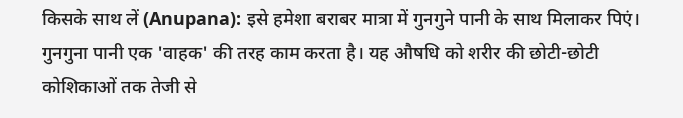किसके साथ लें (Anupana): इसे हमेशा बराबर मात्रा में गुनगुने पानी के साथ मिलाकर पिएं। गुनगुना पानी एक 'वाहक' की तरह काम करता है। यह औषधि को शरीर की छोटी-छोटी कोशिकाओं तक तेजी से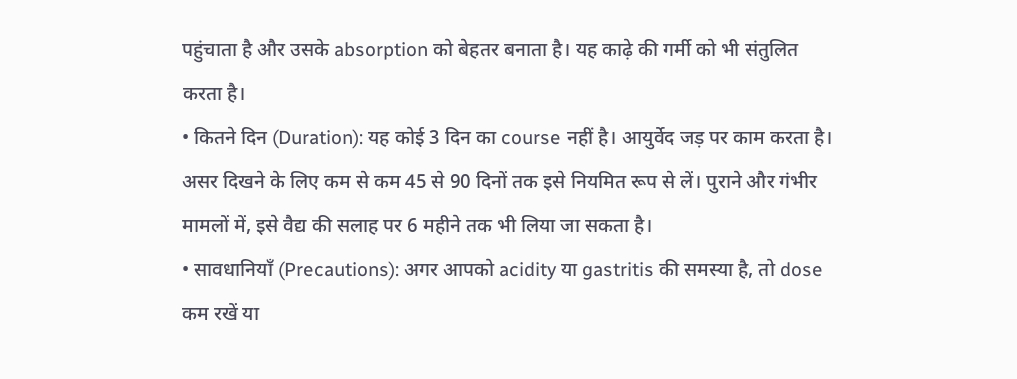पहुंचाता है और उसके absorption को बेहतर बनाता है। यह काढ़े की गर्मी को भी संतुलित करता है।
• कितने दिन (Duration): यह कोई 3 दिन का course नहीं है। आयुर्वेद जड़ पर काम करता है। असर दिखने के लिए कम से कम 45 से 90 दिनों तक इसे नियमित रूप से लें। पुराने और गंभीर मामलों में, इसे वैद्य की सलाह पर 6 महीने तक भी लिया जा सकता है।
• सावधानियाँ (Precautions): अगर आपको acidity या gastritis की समस्या है, तो dose कम रखें या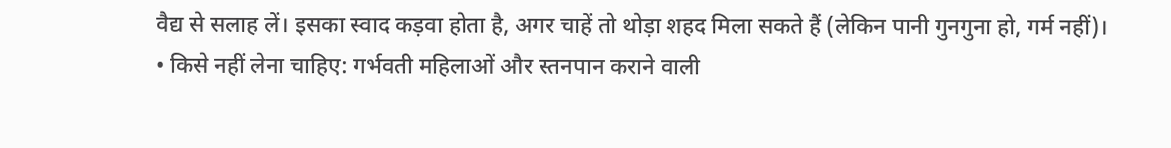वैद्य से सलाह लें। इसका स्वाद कड़वा होता है, अगर चाहें तो थोड़ा शहद मिला सकते हैं (लेकिन पानी गुनगुना हो, गर्म नहीं)।
• किसे नहीं लेना चाहिए: गर्भवती महिलाओं और स्तनपान कराने वाली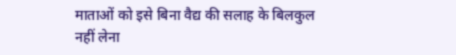माताओं को इसे बिना वैद्य की सलाह के बिलकुल नहीं लेना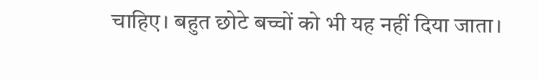चाहिए। बहुत छोटे बच्चों को भी यह नहीं दिया जाता।